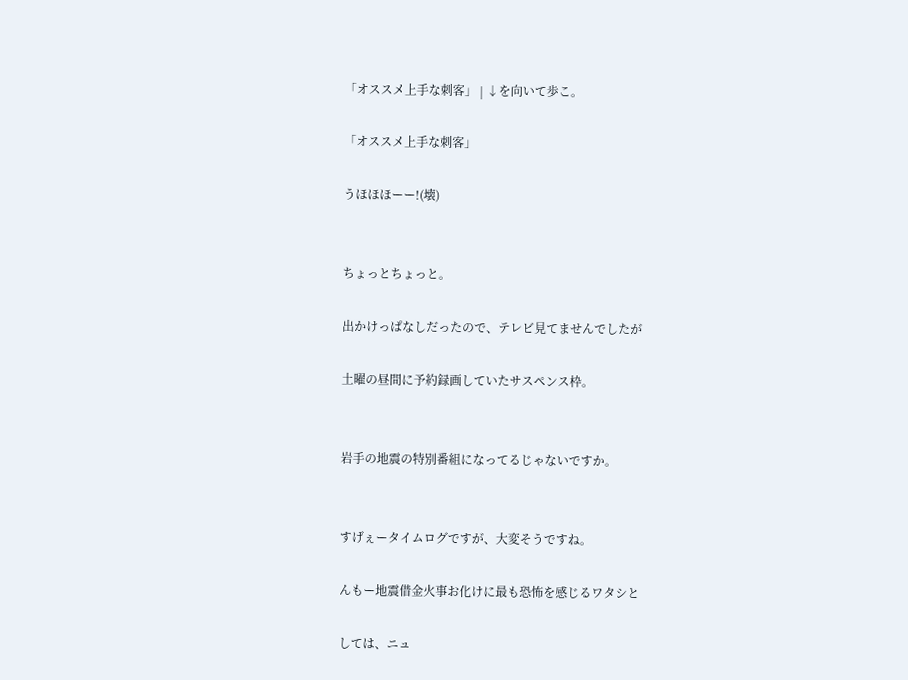「オススメ上手な刺客」 | ↓を向いて歩こ。

「オススメ上手な刺客」

うほほほーー!(壊)


ちょっとちょっと。

出かけっぱなしだったので、テレビ見てませんでしたが

土曜の昼間に予約録画していたサスペンス枠。


岩手の地震の特別番組になってるじゃないですか。


すげぇータイムログですが、大変そうですね。

んもー地震借金火事お化けに最も恐怖を感じるワタシと

しては、ニュ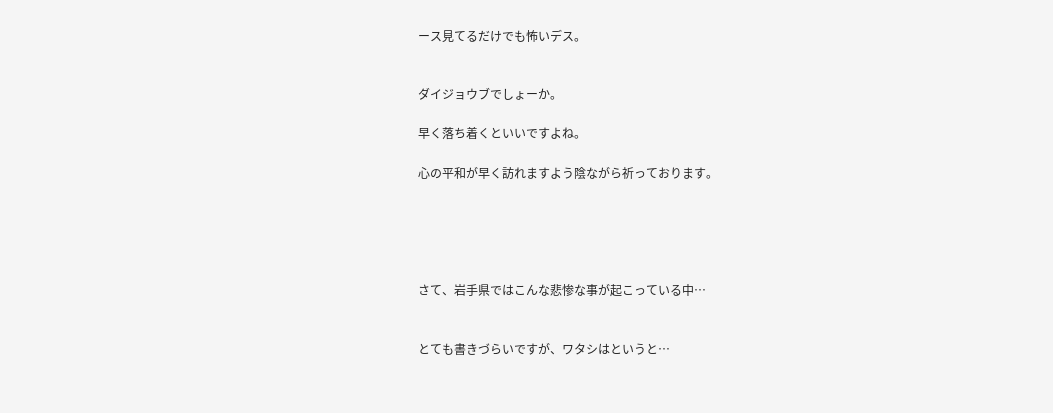ース見てるだけでも怖いデス。


ダイジョウブでしょーか。

早く落ち着くといいですよね。

心の平和が早く訪れますよう陰ながら祈っております。





さて、岩手県ではこんな悲惨な事が起こっている中…


とても書きづらいですが、ワタシはというと…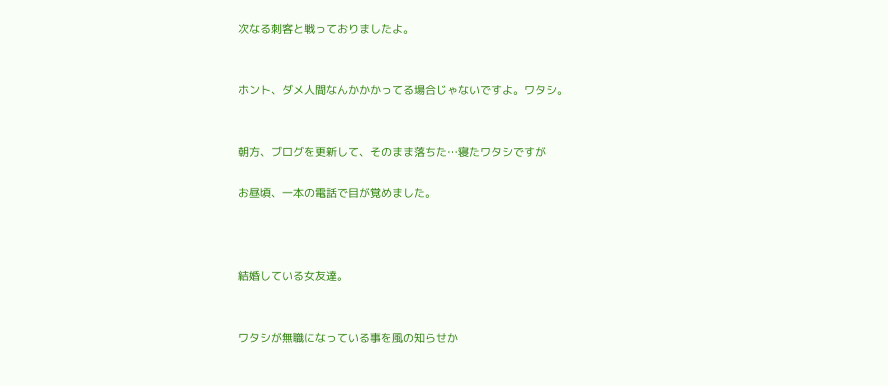次なる刺客と戦っておりましたよ。


ホント、ダメ人間なんかかかってる場合じゃないですよ。ワタシ。


朝方、ブログを更新して、そのまま落ちた…寝たワタシですが

お昼頃、一本の電話で目が覚めました。



結婚している女友達。


ワタシが無職になっている事を風の知らせか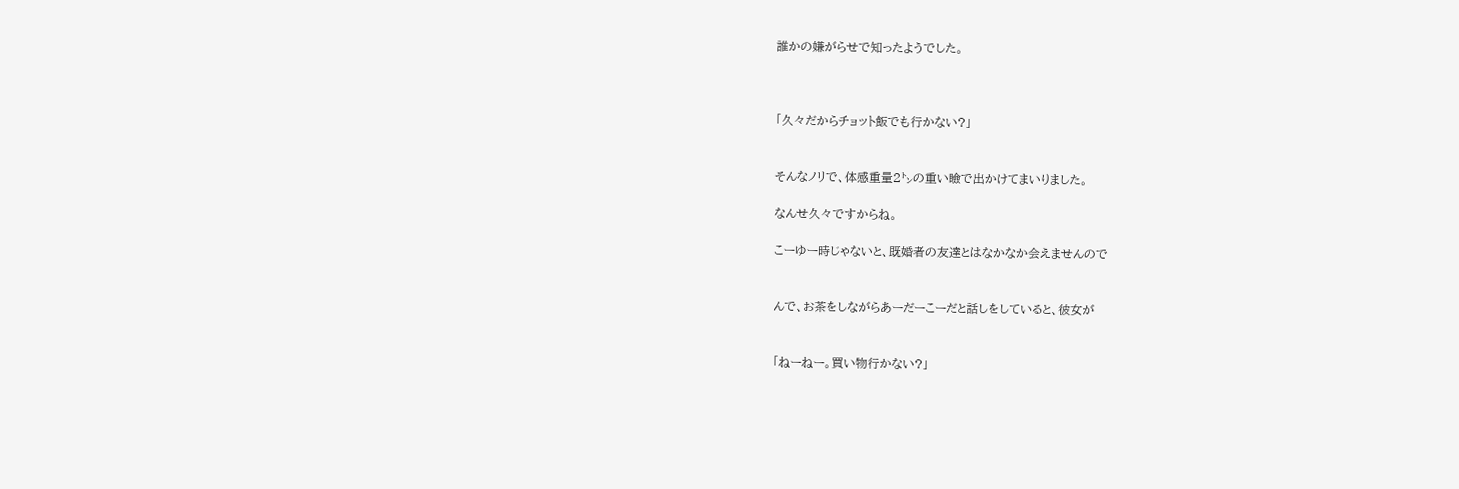誰かの嫌がらせで知ったようでした。



「久々だからチョット飯でも行かない?」


そんなノリで、体感重量2㌧の重い瞼で出かけてまいりました。

なんせ久々ですからね。

こーゆー時じゃないと、既婚者の友達とはなかなか会えませんので


んで、お茶をしながらあーだーこーだと話しをしていると、彼女が


「ねーねー。買い物行かない?」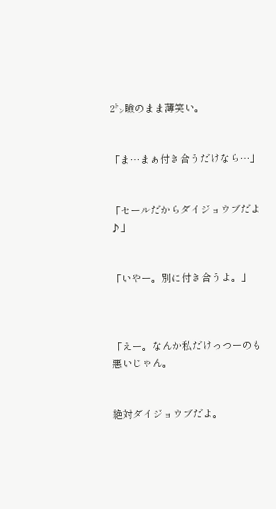2㌧瞼のまま薄笑い。


「ま…まぁ付き合うだけなら…」


「セールだからダイジョウブだよ♪」


「いやー。別に付き合うよ。」



「えー。なんか私だけっつーのも悪いじゃん。


絶対ダイジョウブだよ。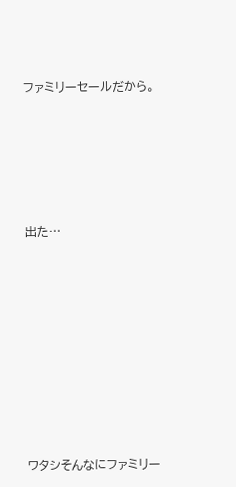ファミリーセールだから。







出た…












ワタシそんなにファミリー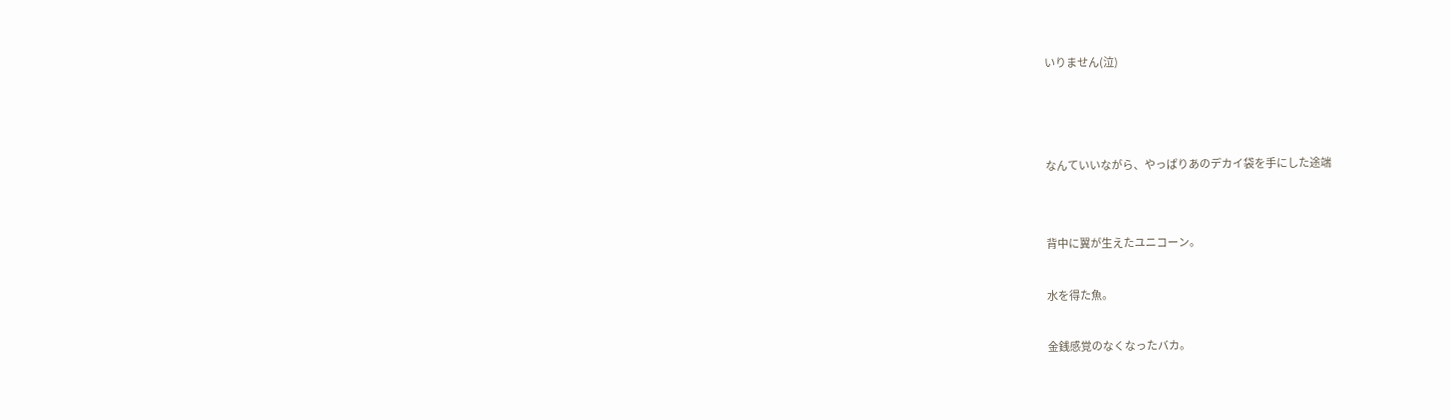いりません(泣)



なんていいながら、やっぱりあのデカイ袋を手にした途端


背中に翼が生えたユニコーン。

水を得た魚。

金銭感覚のなくなったバカ。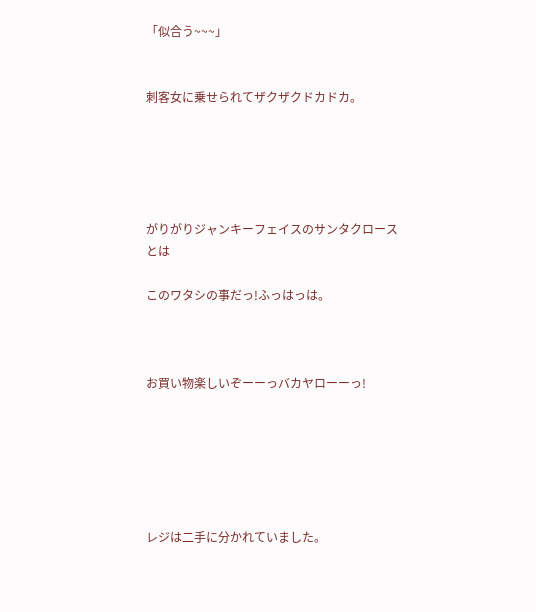「似合う~~~」


刺客女に乗せられてザクザクドカドカ。





がりがりジャンキーフェイスのサンタクロースとは

このワタシの事だっ!ふっはっは。



お買い物楽しいぞーーっバカヤローーっ!






レジは二手に分かれていました。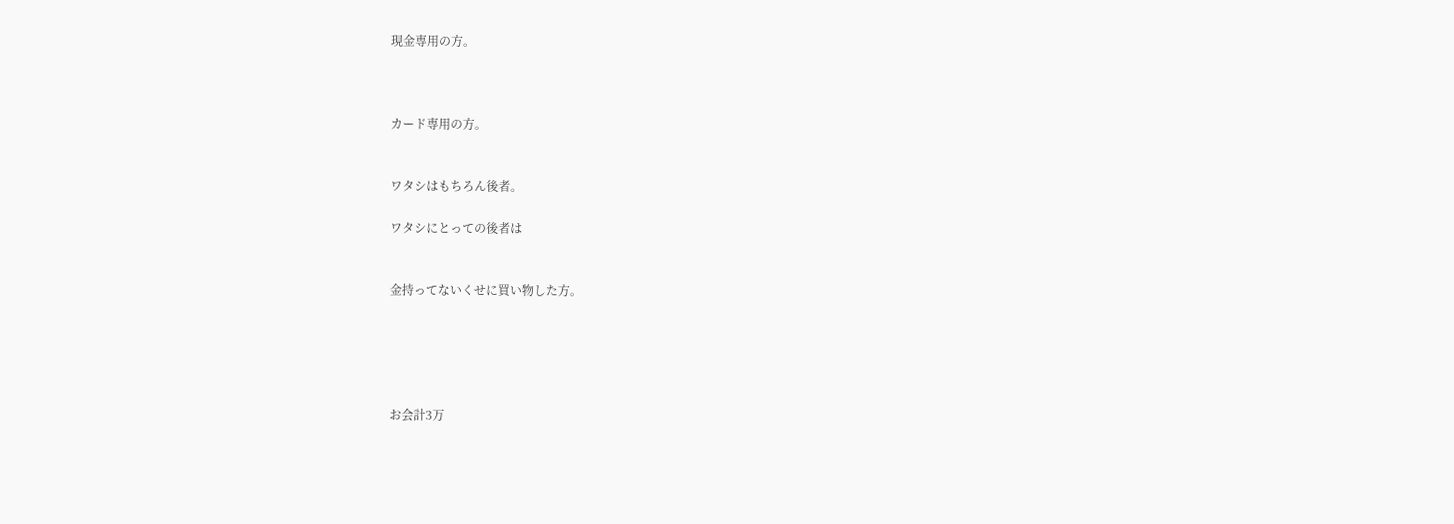現金専用の方。



カード専用の方。


ワタシはもちろん後者。

ワタシにとっての後者は


金持ってないくせに買い物した方。





お会計3万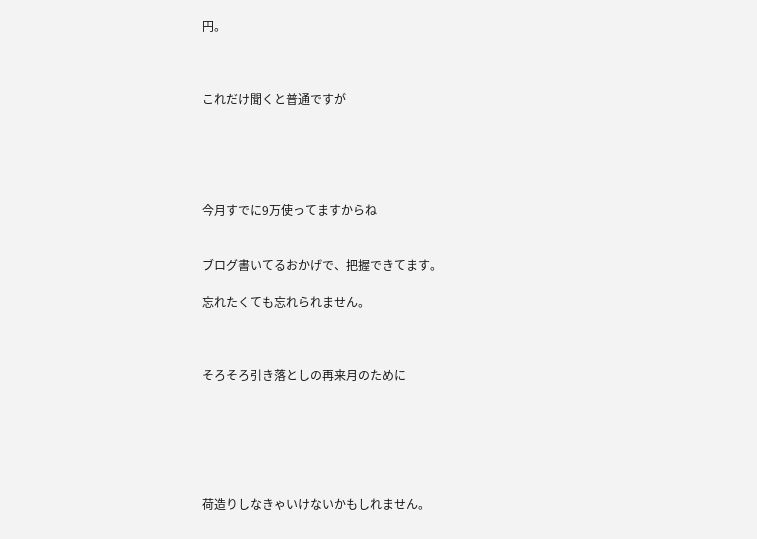円。



これだけ聞くと普通ですが





今月すでに9万使ってますからね


ブログ書いてるおかげで、把握できてます。

忘れたくても忘れられません。



そろそろ引き落としの再来月のために






荷造りしなきゃいけないかもしれません。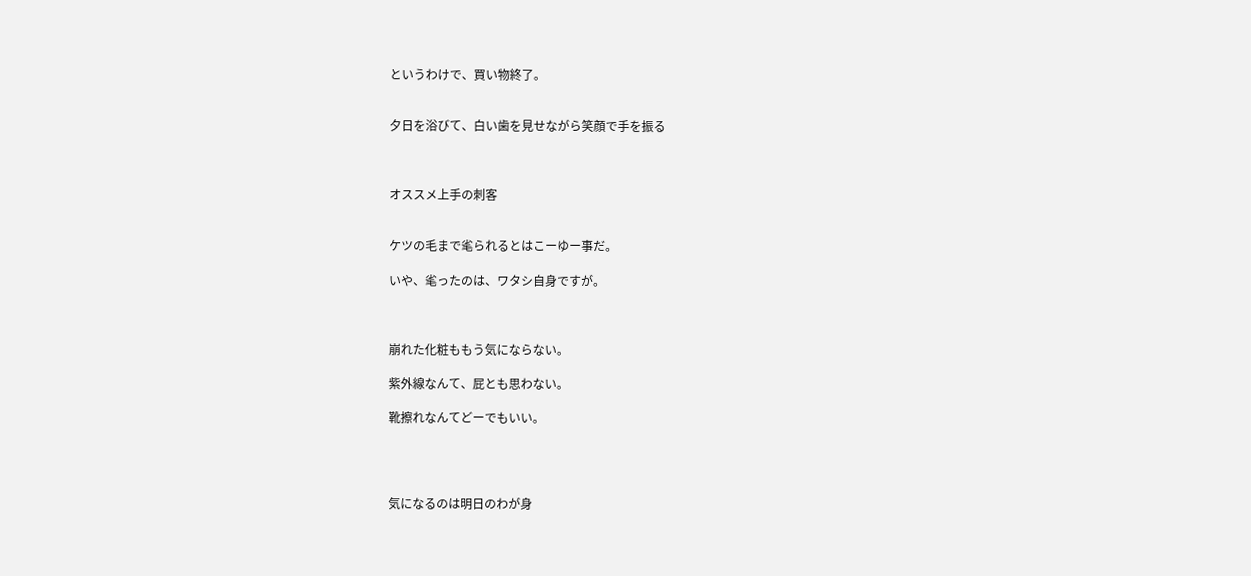というわけで、買い物終了。


夕日を浴びて、白い歯を見せながら笑顔で手を振る



オススメ上手の刺客


ケツの毛まで毟られるとはこーゆー事だ。

いや、毟ったのは、ワタシ自身ですが。



崩れた化粧ももう気にならない。

紫外線なんて、屁とも思わない。

靴擦れなんてどーでもいい。




気になるのは明日のわが身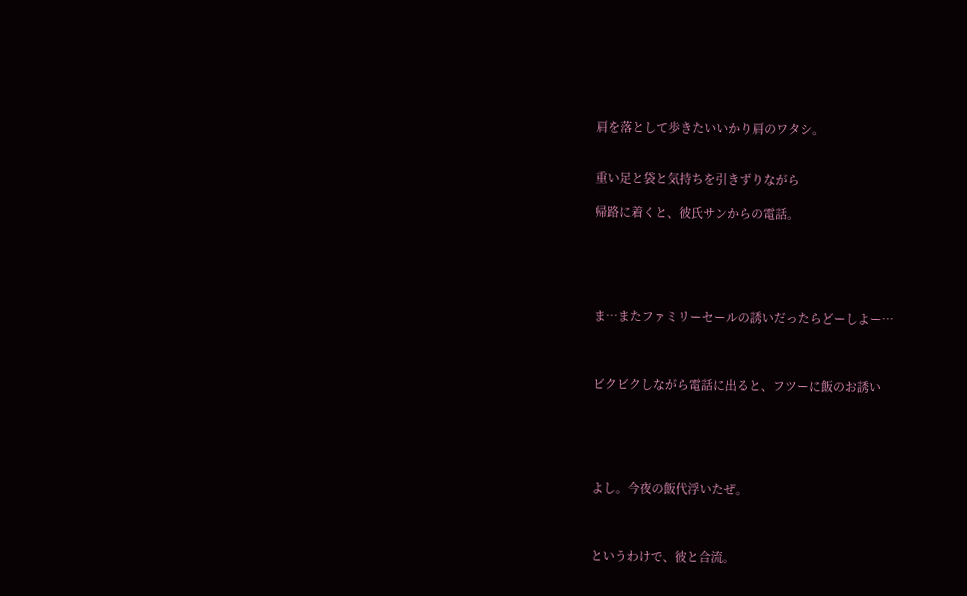肩を落として歩きたいいかり肩のワタシ。


重い足と袋と気持ちを引きずりながら

帰路に着くと、彼氏サンからの電話。





ま…またファミリーセールの誘いだったらどーしよー…



ビクビクしながら電話に出ると、フツーに飯のお誘い





よし。今夜の飯代浮いたぜ。



というわけで、彼と合流。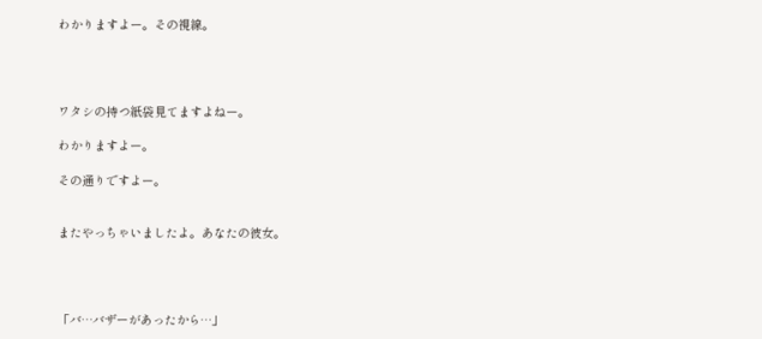わかりますよー。その視線。




ワタシの持つ紙袋見てますよねー。

わかりますよー。

その通りですよー。


またやっちゃいましたよ。あなたの彼女。




「バ…バザーがあったから…」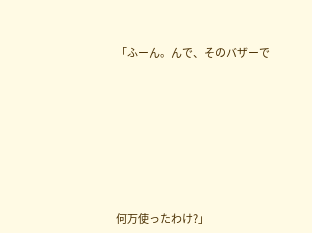「ふーん。んで、そのバザーで










何万使ったわけ?」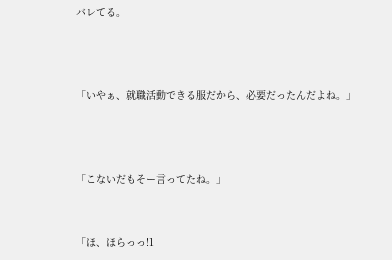バレてる。



「いやぁ、就職活動できる服だから、必要だったんだよね。」



「こないだもそー言ってたね。」


「ほ、ほらっっ!1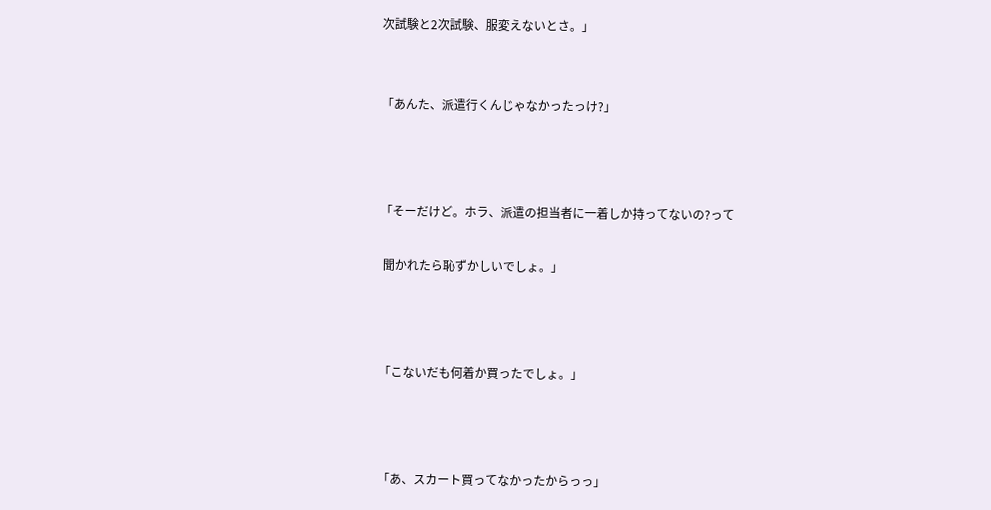次試験と2次試験、服変えないとさ。」


「あんた、派遣行くんじゃなかったっけ?」



「そーだけど。ホラ、派遣の担当者に一着しか持ってないの?って

 聞かれたら恥ずかしいでしょ。」



「こないだも何着か買ったでしょ。」



「あ、スカート買ってなかったからっっ」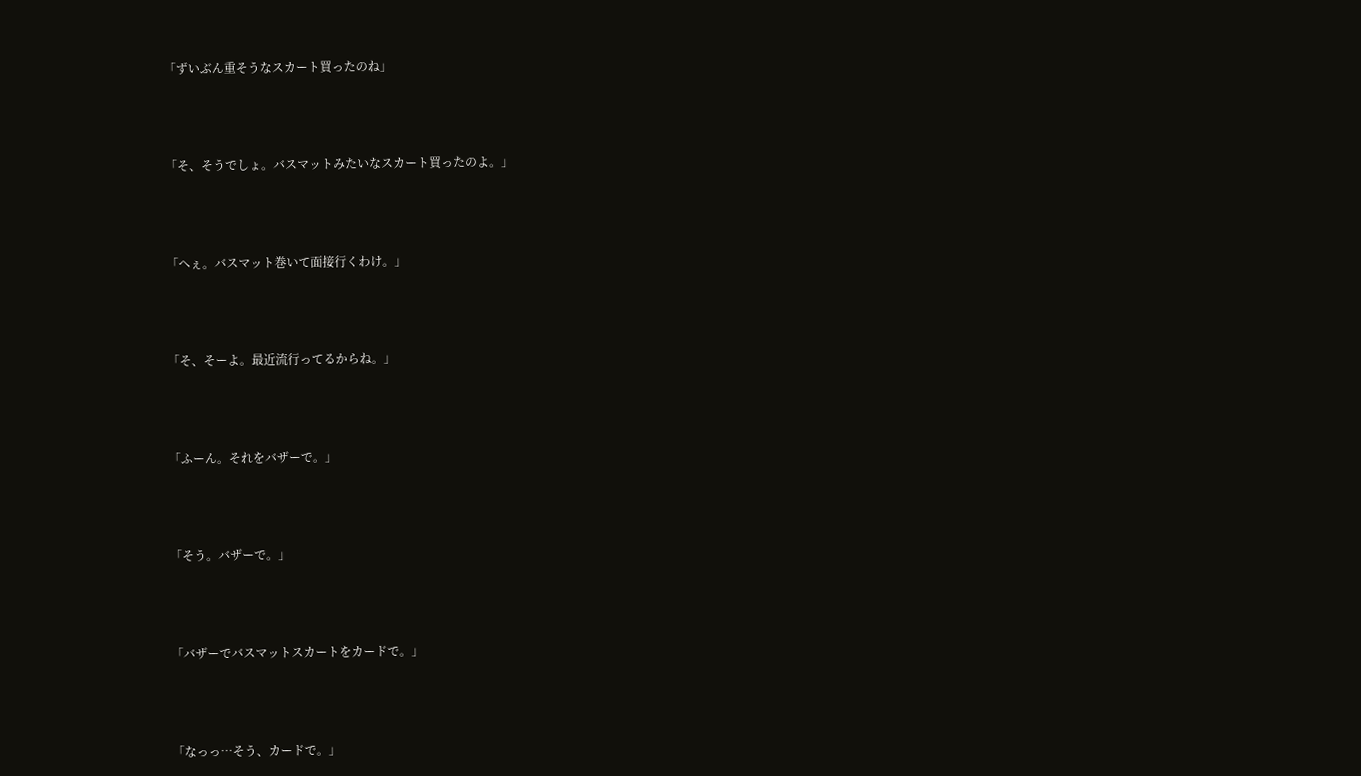「ずいぶん重そうなスカート買ったのね」



「そ、そうでしょ。バスマットみたいなスカート買ったのよ。」



「へぇ。バスマット巻いて面接行くわけ。」



「そ、そーよ。最近流行ってるからね。」



「ふーん。それをバザーで。」



「そう。バザーで。」



「バザーでバスマットスカートをカードで。」



「なっっ…そう、カードで。」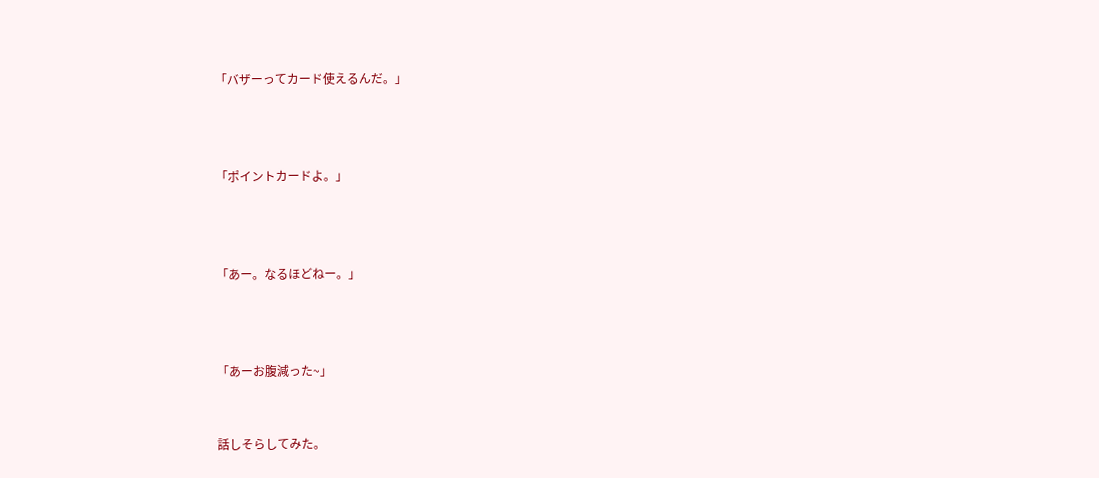「バザーってカード使えるんだ。」



「ポイントカードよ。」



「あー。なるほどねー。」



「あーお腹減った~」


話しそらしてみた。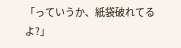「っていうか、紙袋破れてるよ?」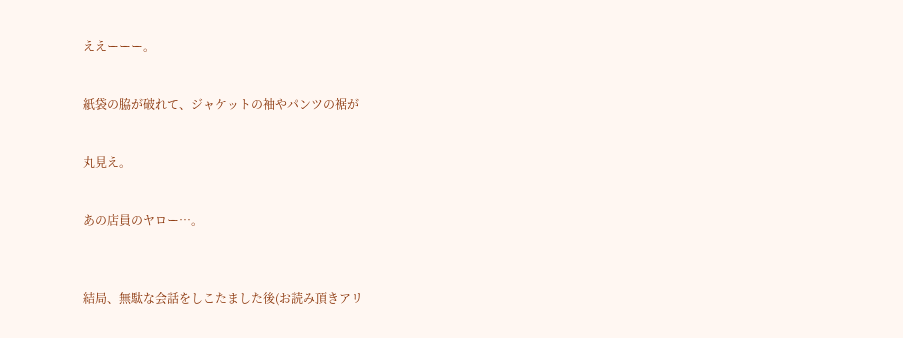ええーーー。


紙袋の脇が破れて、ジャケットの袖やパンツの裾が


丸見え。


あの店員のヤロー…。



結局、無駄な会話をしこたました後(お読み頂きアリ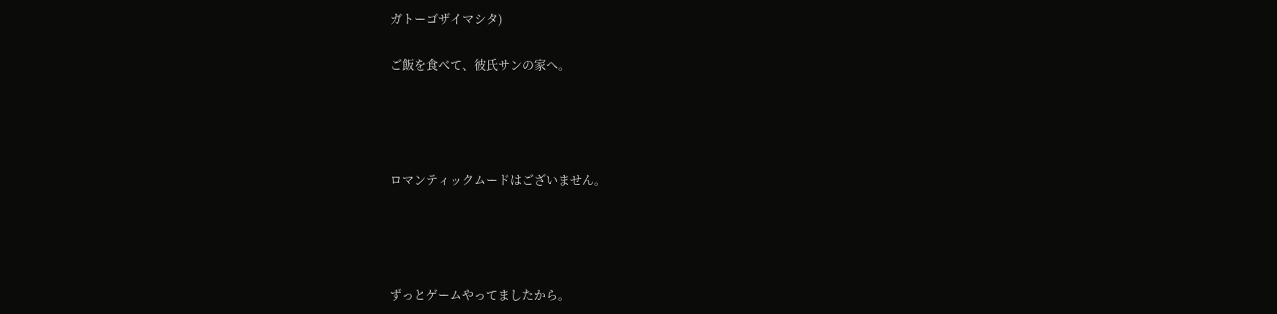ガトーゴザイマシタ)

ご飯を食べて、彼氏サンの家へ。




ロマンティックムードはございません。




ずっとゲームやってましたから。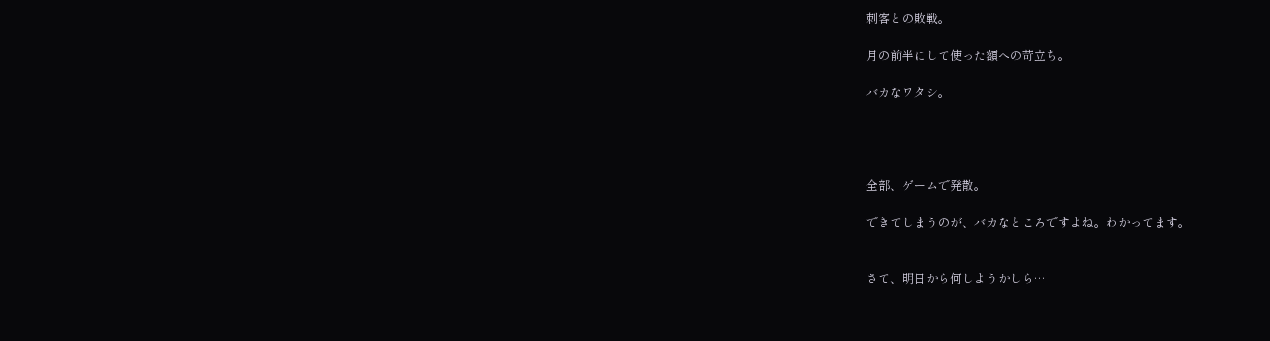刺客との敗戦。

月の前半にして使った額への苛立ち。

バカなワタシ。




全部、ゲームで発散。

できてしまうのが、バカなところですよね。わかってます。


さて、明日から何しようかしら…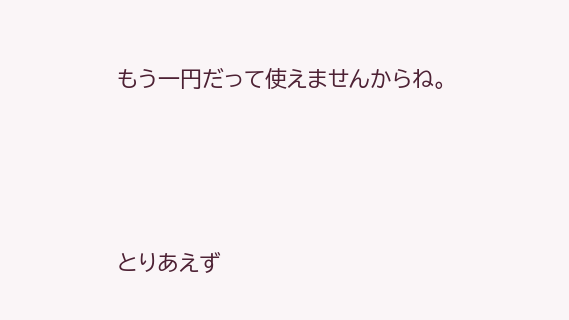もう一円だって使えませんからね。





とりあえず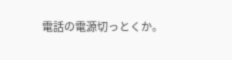電話の電源切っとくか。